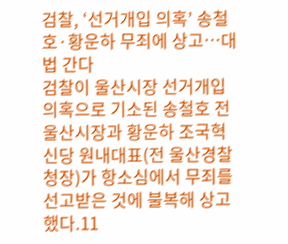검찰, ‘선거개입 의혹’ 송철호·황운하 무죄에 상고…대법 간다
검찰이 울산시장 선거개입 의혹으로 기소된 송철호 전 울산시장과 황운하 조국혁신당 원내대표(전 울산경찰청장)가 항소심에서 무죄를 선고받은 것에 불복해 상고했다.11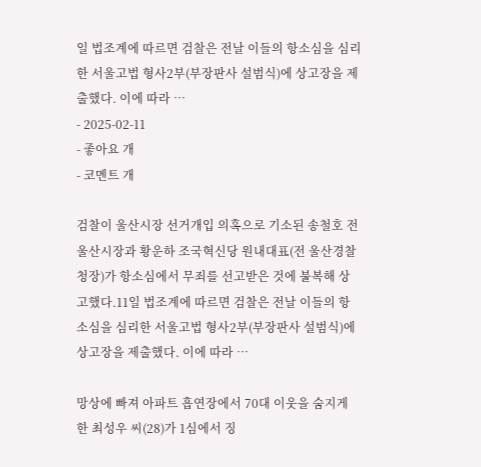일 법조계에 따르면 검찰은 전날 이들의 항소심을 심리한 서울고법 형사2부(부장판사 설범식)에 상고장을 제출했다. 이에 따라 …
- 2025-02-11
- 좋아요 개
- 코멘트 개

검찰이 울산시장 선거개입 의혹으로 기소된 송철호 전 울산시장과 황운하 조국혁신당 원내대표(전 울산경찰청장)가 항소심에서 무죄를 선고받은 것에 불복해 상고했다.11일 법조계에 따르면 검찰은 전날 이들의 항소심을 심리한 서울고법 형사2부(부장판사 설범식)에 상고장을 제출했다. 이에 따라 …

망상에 빠져 아파트 흡연장에서 70대 이웃을 숨지게 한 최성우 씨(28)가 1심에서 징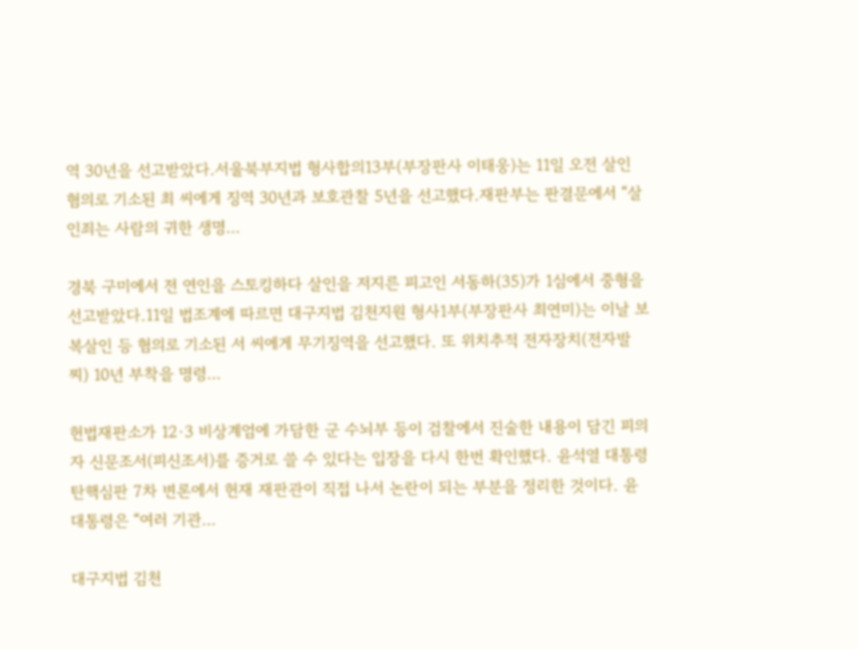역 30년을 선고받았다.서울북부지법 형사합의13부(부장판사 이태웅)는 11일 오전 살인 혐의로 기소된 최 씨에게 징역 30년과 보호관찰 5년을 선고했다.재판부는 판결문에서 “살인죄는 사람의 귀한 생명…

경북 구미에서 전 연인을 스토킹하다 살인을 저지른 피고인 서동하(35)가 1심에서 중형을 선고받았다.11일 법조계에 따르면 대구지법 김천지원 형사1부(부장판사 최연미)는 이날 보복살인 등 혐의로 기소된 서 씨에게 무기징역을 선고했다. 또 위치추적 전자장치(전자발찌) 10년 부착을 명령…

헌법재판소가 12·3 비상계엄에 가담한 군 수뇌부 등이 검찰에서 진술한 내용이 담긴 피의자 신문조서(피신조서)를 증거로 쓸 수 있다는 입장을 다시 한번 확인했다. 윤석열 대통령 탄핵심판 7차 변론에서 헌재 재판관이 직접 나서 논란이 되는 부분을 정리한 것이다. 윤 대통령은 “여러 기관…

대구지법 김천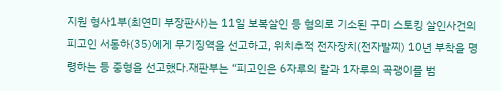지원 형사1부(최연미 부장판사)는 11일 보복살인 등 혐의로 기소된 구미 스토킹 살인사건의 피고인 서동하(35)에게 무기징역을 선고하고, 위치추적 전자장치(전자발찌) 10년 부착을 명령하는 등 중형을 선고했다.재판부는 “피고인은 6자루의 칼과 1자루의 곡괭이를 범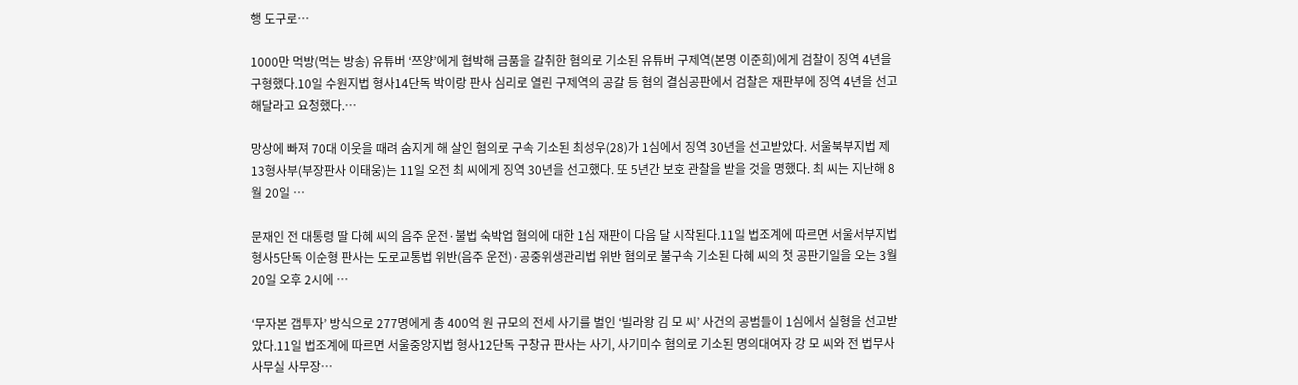행 도구로…

1000만 먹방(먹는 방송) 유튜버 ‘쯔양’에게 협박해 금품을 갈취한 혐의로 기소된 유튜버 구제역(본명 이준희)에게 검찰이 징역 4년을 구형했다.10일 수원지법 형사14단독 박이랑 판사 심리로 열린 구제역의 공갈 등 혐의 결심공판에서 검찰은 재판부에 징역 4년을 선고해달라고 요청했다.…

망상에 빠져 70대 이웃을 때려 숨지게 해 살인 혐의로 구속 기소된 최성우(28)가 1심에서 징역 30년을 선고받았다. 서울북부지법 제13형사부(부장판사 이태웅)는 11일 오전 최 씨에게 징역 30년을 선고했다. 또 5년간 보호 관찰을 받을 것을 명했다. 최 씨는 지난해 8월 20일 …

문재인 전 대통령 딸 다혜 씨의 음주 운전·불법 숙박업 혐의에 대한 1심 재판이 다음 달 시작된다.11일 법조계에 따르면 서울서부지법 형사5단독 이순형 판사는 도로교통법 위반(음주 운전)·공중위생관리법 위반 혐의로 불구속 기소된 다혜 씨의 첫 공판기일을 오는 3월 20일 오후 2시에 …

‘무자본 갭투자’ 방식으로 277명에게 총 400억 원 규모의 전세 사기를 벌인 ‘빌라왕 김 모 씨’ 사건의 공범들이 1심에서 실형을 선고받았다.11일 법조계에 따르면 서울중앙지법 형사12단독 구창규 판사는 사기, 사기미수 혐의로 기소된 명의대여자 강 모 씨와 전 법무사 사무실 사무장…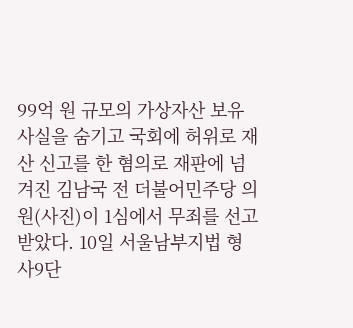99억 원 규모의 가상자산 보유 사실을 숨기고 국회에 허위로 재산 신고를 한 혐의로 재판에 넘겨진 김남국 전 더불어민주당 의원(사진)이 1심에서 무죄를 선고받았다. 10일 서울남부지법 형사9단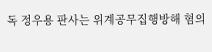독 정우용 판사는 위계공무집행방해 혐의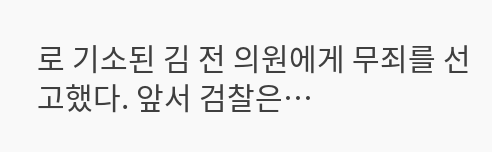로 기소된 김 전 의원에게 무죄를 선고했다. 앞서 검찰은…